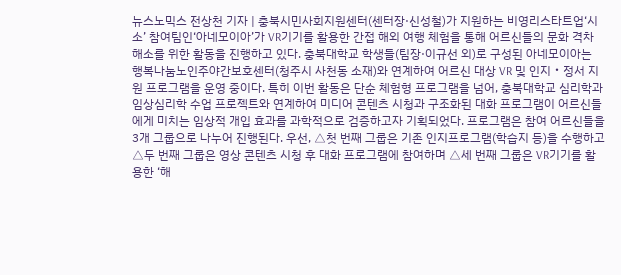뉴스노믹스 전상천 기자 | 충북시민사회지원센터(센터장·신성철)가 지원하는 비영리스타트업‘시 소’ 참여팀인‘아네모이아’가 VR기기를 활용한 간접 해외 여행 체험을 통해 어르신들의 문화 격차 해소를 위한 활동을 진행하고 있다. 충북대학교 학생들(팀장·이규선 외)로 구성된 아네모이아는 행복나눔노인주야간보호센터(청주시 사천동 소재)와 연계하여 어르신 대상 VR 및 인지・정서 지원 프로그램을 운영 중이다. 특히 이번 활동은 단순 체험형 프로그램을 넘어, 충북대학교 심리학과 임상심리학 수업 프로젝트와 연계하여 미디어 콘텐츠 시청과 구조화된 대화 프로그램이 어르신들에게 미치는 임상적 개입 효과를 과학적으로 검증하고자 기획되었다. 프로그램은 참여 어르신들을 3개 그룹으로 나누어 진행된다. 우선, △첫 번째 그룹은 기존 인지프로그램(학습지 등)을 수행하고 △두 번째 그룹은 영상 콘텐츠 시청 후 대화 프로그램에 참여하며 △세 번째 그룹은 VR기기를 활용한 ‘해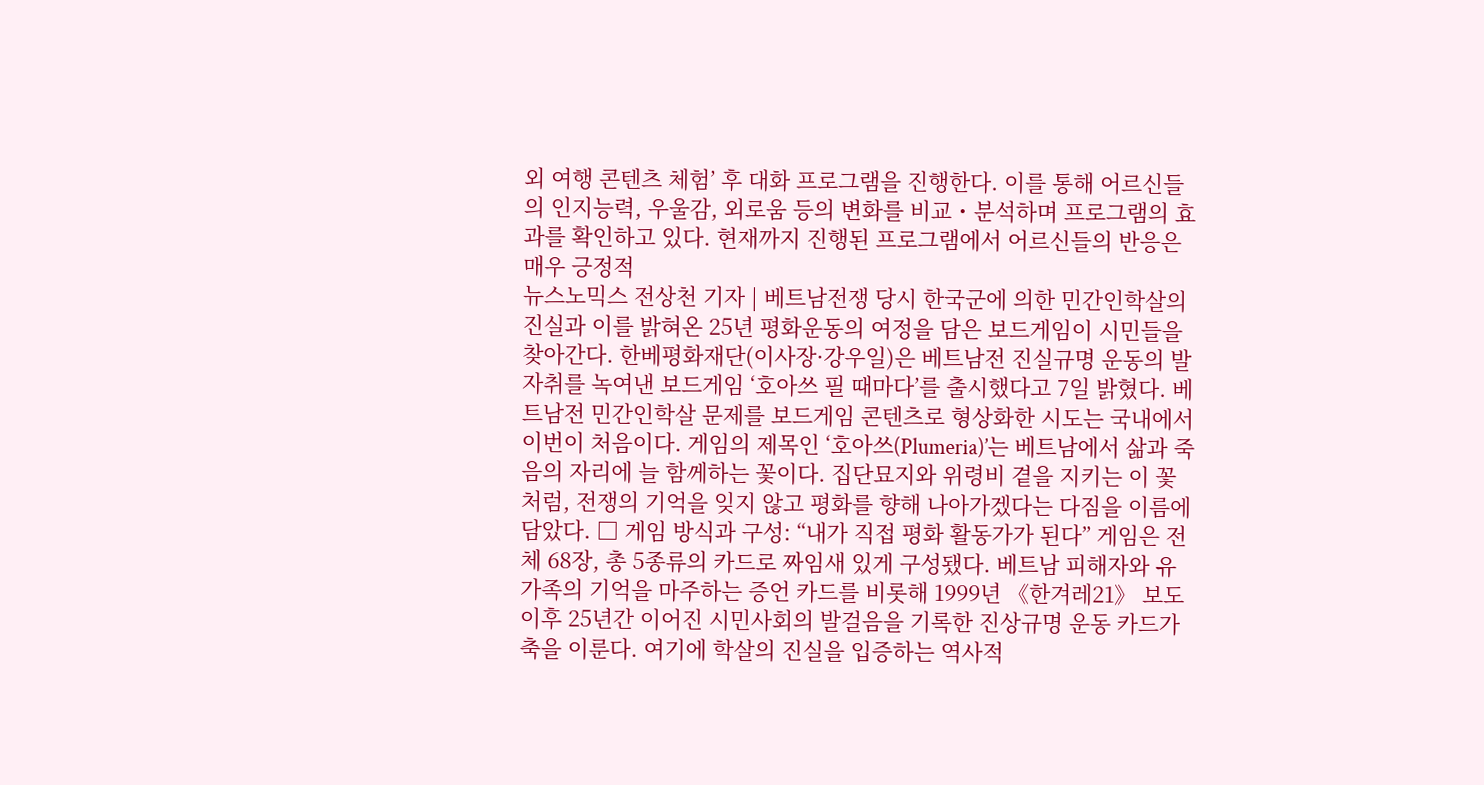외 여행 콘텐츠 체험’ 후 대화 프로그램을 진행한다. 이를 통해 어르신들의 인지능력, 우울감, 외로움 등의 변화를 비교・분석하며 프로그램의 효과를 확인하고 있다. 현재까지 진행된 프로그램에서 어르신들의 반응은 매우 긍정적
뉴스노믹스 전상천 기자 | 베트남전쟁 당시 한국군에 의한 민간인학살의 진실과 이를 밝혀온 25년 평화운동의 여정을 담은 보드게임이 시민들을 찾아간다. 한베평화재단(이사장·강우일)은 베트남전 진실규명 운동의 발자취를 녹여낸 보드게임 ‘호아쓰 필 때마다’를 출시했다고 7일 밝혔다. 베트남전 민간인학살 문제를 보드게임 콘텐츠로 형상화한 시도는 국내에서 이번이 처음이다. 게임의 제목인 ‘호아쓰(Plumeria)’는 베트남에서 삶과 죽음의 자리에 늘 함께하는 꽃이다. 집단묘지와 위령비 곁을 지키는 이 꽃처럼, 전쟁의 기억을 잊지 않고 평화를 향해 나아가겠다는 다짐을 이름에 담았다. □ 게임 방식과 구성: “내가 직접 평화 활동가가 된다” 게임은 전체 68장, 총 5종류의 카드로 짜임새 있게 구성됐다. 베트남 피해자와 유가족의 기억을 마주하는 증언 카드를 비롯해 1999년 《한겨레21》 보도 이후 25년간 이어진 시민사회의 발걸음을 기록한 진상규명 운동 카드가 축을 이룬다. 여기에 학살의 진실을 입증하는 역사적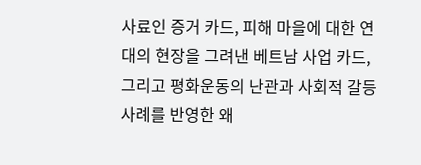사료인 증거 카드, 피해 마을에 대한 연대의 현장을 그려낸 베트남 사업 카드, 그리고 평화운동의 난관과 사회적 갈등 사례를 반영한 왜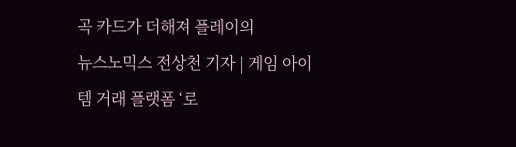곡 카드가 더해져 플레이의
뉴스노믹스 전상천 기자 | 게임 아이템 거래 플랫폼 ‘로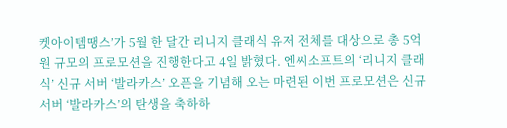켓아이템땡스’가 5월 한 달간 리니지 클래식 유저 전체를 대상으로 총 5억원 규모의 프로모션을 진행한다고 4일 밝혔다. 엔씨소프트의 ‘리니지 클래식’ 신규 서버 ‘발라카스’ 오픈을 기념해 오는 마련된 이번 프로모션은 신규 서버 ‘발라카스’의 탄생을 축하하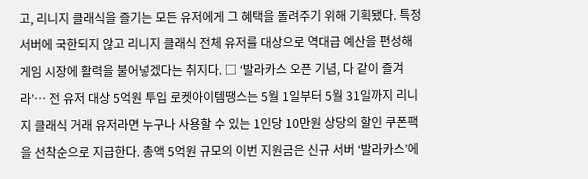고, 리니지 클래식을 즐기는 모든 유저에게 그 혜택을 돌려주기 위해 기획됐다. 특정 서버에 국한되지 않고 리니지 클래식 전체 유저를 대상으로 역대급 예산을 편성해 게임 시장에 활력을 불어넣겠다는 취지다. □ ‘발라카스 오픈 기념, 다 같이 즐겨라’… 전 유저 대상 5억원 투입 로켓아이템땡스는 5월 1일부터 5월 31일까지 리니지 클래식 거래 유저라면 누구나 사용할 수 있는 1인당 10만원 상당의 할인 쿠폰팩을 선착순으로 지급한다. 총액 5억원 규모의 이번 지원금은 신규 서버 ‘발라카스’에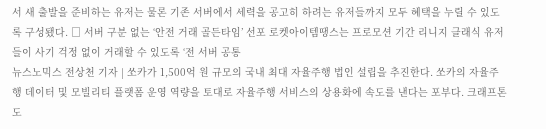서 새 출발을 준비하는 유저는 물론 기존 서버에서 세력을 공고히 하려는 유저들까지 모두 혜택을 누릴 수 있도록 구성됐다. □ 서버 구분 없는 ‘안전 거래 골든타임’ 선포 로켓아이템땡스는 프로모션 기간 리니지 클래식 유저들이 사기 걱정 없이 거래할 수 있도록 ‘전 서버 공통
뉴스노믹스 전상천 기자 | 쏘카가 1,500억 원 규모의 국내 최대 자율주행 법인 설립을 추진한다. 쏘카의 자율주행 데이터 및 모빌리티 플랫폼 운영 역량을 토대로 자율주행 서비스의 상용화에 속도를 낸다는 포부다. 크래프톤도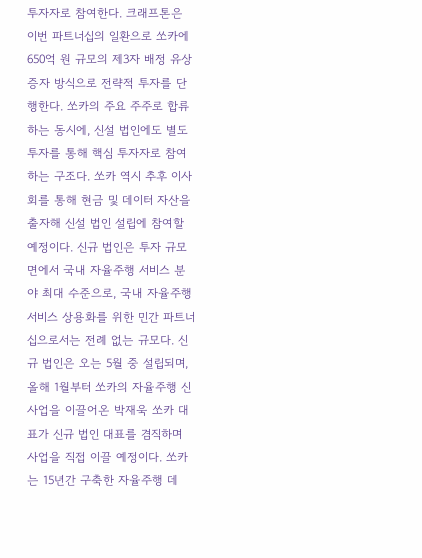투자자로 참여한다. 크래프톤은 이번 파트너십의 일환으로 쏘카에 650억 원 규모의 제3자 배정 유상증자 방식으로 전략적 투자를 단행한다. 쏘카의 주요 주주로 합류하는 동시에, 신설 법인에도 별도 투자를 통해 핵심 투자자로 참여하는 구조다. 쏘카 역시 추후 이사회를 통해 현금 및 데이터 자산을 출자해 신설 법인 설립에 참여할 예정이다. 신규 법인은 투자 규모 면에서 국내 자율주행 서비스 분야 최대 수준으로, 국내 자율주행 서비스 상용화를 위한 민간 파트너십으로서는 전례 없는 규모다. 신규 법인은 오는 5월 중 설립되며, 올해 1월부터 쏘카의 자율주행 신사업을 이끌어온 박재욱 쏘카 대표가 신규 법인 대표를 겸직하며 사업을 직접 이끌 예정이다. 쏘카는 15년간 구축한 자율주행 데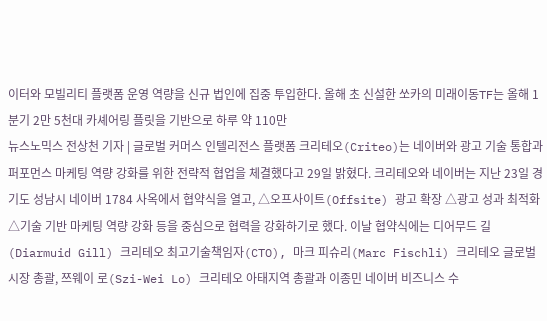이터와 모빌리티 플랫폼 운영 역량을 신규 법인에 집중 투입한다. 올해 초 신설한 쏘카의 미래이동TF는 올해 1분기 2만 5천대 카셰어링 플릿을 기반으로 하루 약 110만
뉴스노믹스 전상천 기자 | 글로벌 커머스 인텔리전스 플랫폼 크리테오(Criteo)는 네이버와 광고 기술 통합과 퍼포먼스 마케팅 역량 강화를 위한 전략적 협업을 체결했다고 29일 밝혔다. 크리테오와 네이버는 지난 23일 경기도 성남시 네이버 1784 사옥에서 협약식을 열고, △오프사이트(Offsite) 광고 확장 △광고 성과 최적화 △기술 기반 마케팅 역량 강화 등을 중심으로 협력을 강화하기로 했다. 이날 협약식에는 디어무드 길(Diarmuid Gill) 크리테오 최고기술책임자(CTO), 마크 피슈리(Marc Fischli) 크리테오 글로벌 시장 총괄, 쯔웨이 로(Szi-Wei Lo) 크리테오 아태지역 총괄과 이종민 네이버 비즈니스 수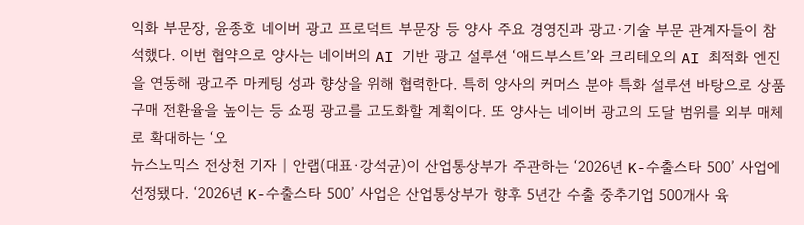익화 부문장, 윤종호 네이버 광고 프로덕트 부문장 등 양사 주요 경영진과 광고·기술 부문 관계자들이 참석했다. 이번 협약으로 양사는 네이버의 AI 기반 광고 설루션 ‘애드부스트’와 크리테오의 AI 최적화 엔진을 연동해 광고주 마케팅 성과 향상을 위해 협력한다. 특히 양사의 커머스 분야 특화 설루션 바탕으로 상품 구매 전환율을 높이는 등 쇼핑 광고를 고도화할 계획이다. 또 양사는 네이버 광고의 도달 범위를 외부 매체로 확대하는 ‘오
뉴스노믹스 전상천 기자 | 안랩(대표·강석균)이 산업통상부가 주관하는 ‘2026년 K-수출스타 500’ 사업에 선정됐다. ‘2026년 K-수출스타 500’ 사업은 산업통상부가 향후 5년간 수출 중추기업 500개사 육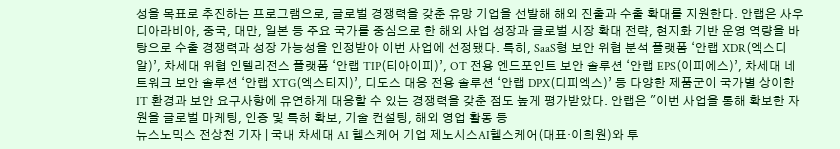성을 목표로 추진하는 프로그램으로, 글로벌 경쟁력을 갖춘 유망 기업을 선발해 해외 진출과 수출 확대를 지원한다. 안랩은 사우디아라비아, 중국, 대만, 일본 등 주요 국가를 중심으로 한 해외 사업 성장과 글로벌 시장 확대 전략, 현지화 기반 운영 역량을 바탕으로 수출 경쟁력과 성장 가능성을 인정받아 이번 사업에 선정됐다. 특히, SaaS형 보안 위협 분석 플랫폼 ‘안랩 XDR(엑스디알)’, 차세대 위협 인텔리전스 플랫폼 ‘안랩 TIP(티아이피)’, OT 전용 엔드포인트 보안 솔루션 ‘안랩 EPS(이피에스)’, 차세대 네트워크 보안 솔루션 ‘안랩 XTG(엑스티지)’, 디도스 대응 전용 솔루션 ‘안랩 DPX(디피엑스)’ 등 다양한 제품군이 국가별 상이한 IT 환경과 보안 요구사항에 유연하게 대응할 수 있는 경쟁력을 갖춘 점도 높게 평가받았다. 안랩은 "이번 사업을 통해 확보한 자원을 글로벌 마케팅, 인증 및 특허 확보, 기술 컨설팅, 해외 영업 활동 등
뉴스노믹스 전상천 기자 | 국내 차세대 AI 헬스케어 기업 제노시스AI헬스케어(대표·이희원)와 투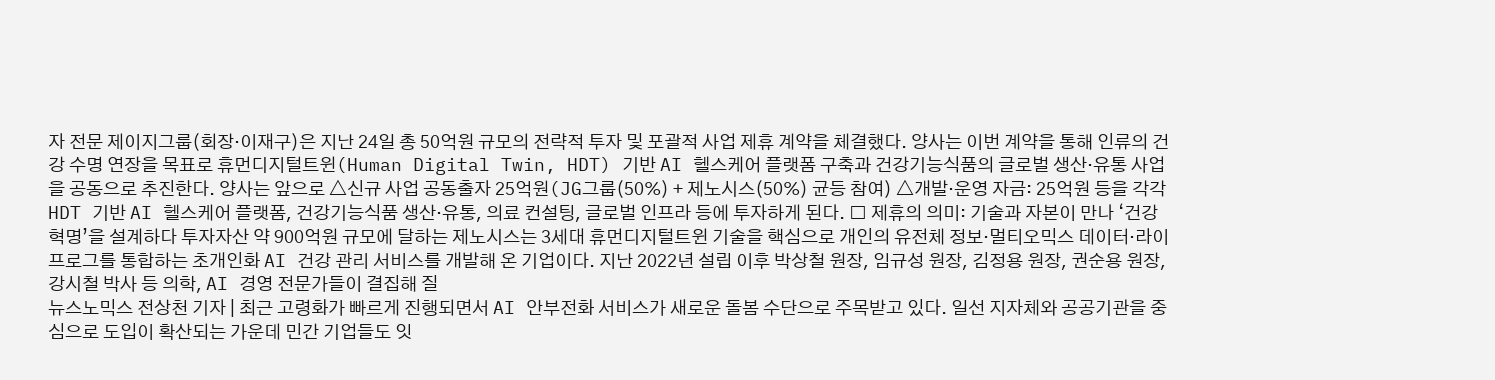자 전문 제이지그룹(회장·이재구)은 지난 24일 총 50억원 규모의 전략적 투자 및 포괄적 사업 제휴 계약을 체결했다. 양사는 이번 계약을 통해 인류의 건강 수명 연장을 목표로 휴먼디지털트윈(Human Digital Twin, HDT) 기반 AI 헬스케어 플랫폼 구축과 건강기능식품의 글로벌 생산·유통 사업을 공동으로 추진한다. 양사는 앞으로 △신규 사업 공동출자 25억원(JG그룹(50%) + 제노시스(50%) 균등 참여) △개발·운영 자금: 25억원 등을 각각 HDT 기반 AI 헬스케어 플랫폼, 건강기능식품 생산·유통, 의료 컨설팅, 글로벌 인프라 등에 투자하게 된다. □ 제휴의 의미: 기술과 자본이 만나 ‘건강 혁명’을 설계하다 투자자산 약 900억원 규모에 달하는 제노시스는 3세대 휴먼디지털트윈 기술을 핵심으로 개인의 유전체 정보·멀티오믹스 데이터·라이프로그를 통합하는 초개인화 AI 건강 관리 서비스를 개발해 온 기업이다. 지난 2022년 설립 이후 박상철 원장, 임규성 원장, 김정용 원장, 권순용 원장, 강시철 박사 등 의학, AI 경영 전문가들이 결집해 질
뉴스노믹스 전상천 기자 | 최근 고령화가 빠르게 진행되면서 AI 안부전화 서비스가 새로운 돌봄 수단으로 주목받고 있다. 일선 지자체와 공공기관을 중심으로 도입이 확산되는 가운데 민간 기업들도 잇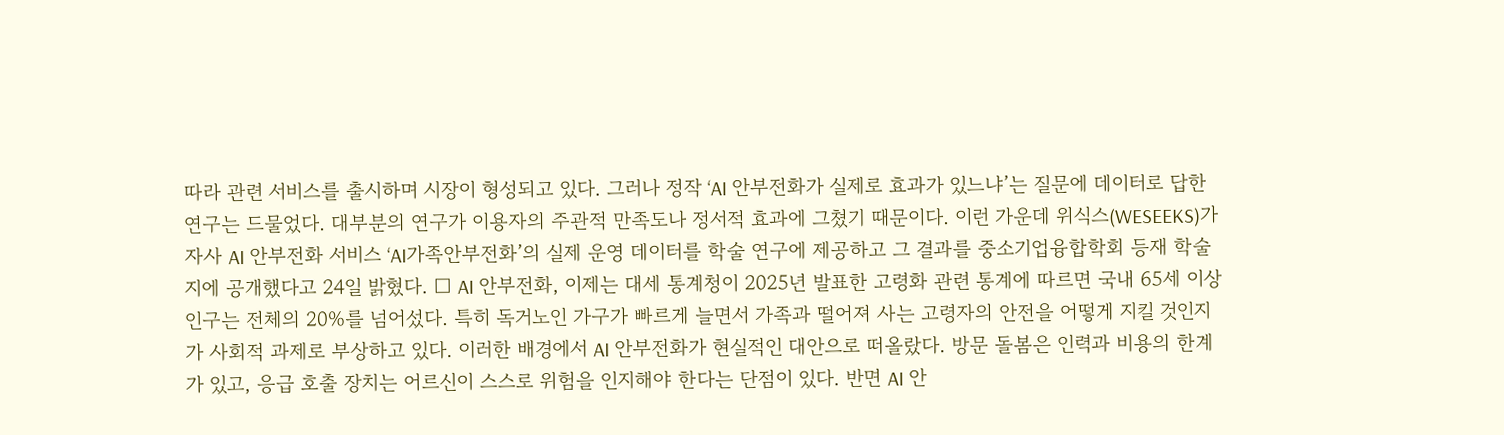따라 관련 서비스를 출시하며 시장이 형성되고 있다. 그러나 정작 ‘AI 안부전화가 실제로 효과가 있느냐’는 질문에 데이터로 답한 연구는 드물었다. 대부분의 연구가 이용자의 주관적 만족도나 정서적 효과에 그쳤기 때문이다. 이런 가운데 위식스(WESEEKS)가 자사 AI 안부전화 서비스 ‘AI가족안부전화’의 실제 운영 데이터를 학술 연구에 제공하고 그 결과를 중소기업융합학회 등재 학술지에 공개했다고 24일 밝혔다. □ AI 안부전화, 이제는 대세 통계청이 2025년 발표한 고령화 관련 통계에 따르면 국내 65세 이상 인구는 전체의 20%를 넘어섰다. 특히 독거노인 가구가 빠르게 늘면서 가족과 떨어져 사는 고령자의 안전을 어떻게 지킬 것인지가 사회적 과제로 부상하고 있다. 이러한 배경에서 AI 안부전화가 현실적인 대안으로 떠올랐다. 방문 돌봄은 인력과 비용의 한계가 있고, 응급 호출 장치는 어르신이 스스로 위험을 인지해야 한다는 단점이 있다. 반면 AI 안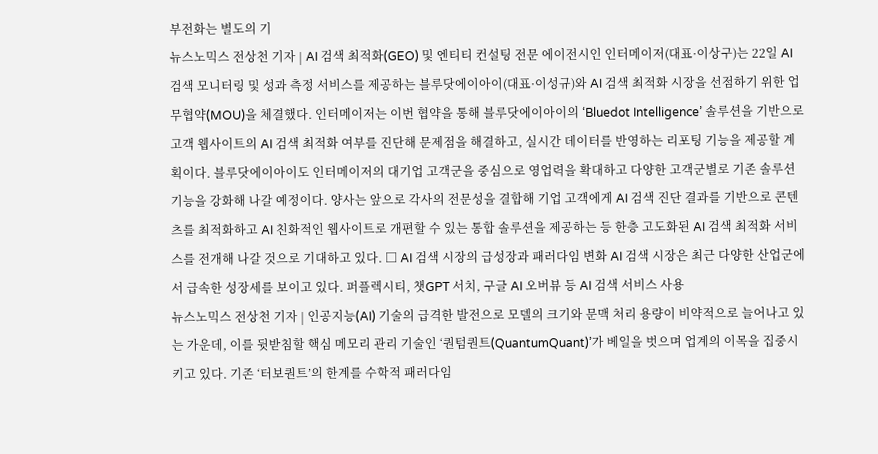부전화는 별도의 기
뉴스노믹스 전상천 기자 | AI 검색 최적화(GEO) 및 엔티티 컨설팅 전문 에이전시인 인터메이저(대표·이상구)는 22일 AI 검색 모니터링 및 성과 측정 서비스를 제공하는 블루닷에이아이(대표·이성규)와 AI 검색 최적화 시장을 선점하기 위한 업무협약(MOU)을 체결했다. 인터메이저는 이번 협약을 통해 블루닷에이아이의 ‘Bluedot Intelligence’ 솔루션을 기반으로 고객 웹사이트의 AI 검색 최적화 여부를 진단해 문제점을 해결하고, 실시간 데이터를 반영하는 리포팅 기능을 제공할 계획이다. 블루닷에이아이도 인터메이저의 대기업 고객군을 중심으로 영업력을 확대하고 다양한 고객군별로 기존 솔루션 기능을 강화해 나갈 예정이다. 양사는 앞으로 각사의 전문성을 결합해 기업 고객에게 AI 검색 진단 결과를 기반으로 콘텐츠를 최적화하고 AI 친화적인 웹사이트로 개편할 수 있는 통합 솔루션을 제공하는 등 한층 고도화된 AI 검색 최적화 서비스를 전개해 나갈 것으로 기대하고 있다. □ AI 검색 시장의 급성장과 패러다임 변화 AI 검색 시장은 최근 다양한 산업군에서 급속한 성장세를 보이고 있다. 퍼플렉시티, 챗GPT 서치, 구글 AI 오버뷰 등 AI 검색 서비스 사용
뉴스노믹스 전상천 기자 | 인공지능(AI) 기술의 급격한 발전으로 모델의 크기와 문맥 처리 용량이 비약적으로 늘어나고 있는 가운데, 이를 뒷받침할 핵심 메모리 관리 기술인 ‘퀀텀퀀트(QuantumQuant)’가 베일을 벗으며 업계의 이목을 집중시키고 있다. 기존 ‘터보퀀트’의 한계를 수학적 패러다임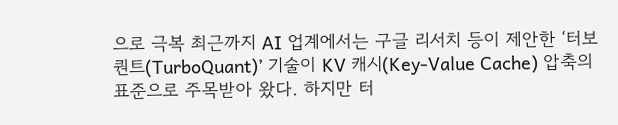으로 극복 최근까지 AI 업계에서는 구글 리서치 등이 제안한 ‘터보퀀트(TurboQuant)’ 기술이 KV 캐시(Key-Value Cache) 압축의 표준으로 주목받아 왔다. 하지만 터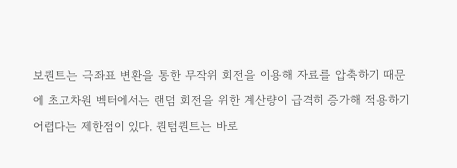보퀀트는 극좌표 변환을 통한 무작위 회전을 이용해 자료를 압축하기 때문에 초고차원 벡터에서는 랜덤 회전을 위한 계산량이 급격히 증가해 적용하기 어렵다는 제한점이 있다. 퀀텀퀀트는 바로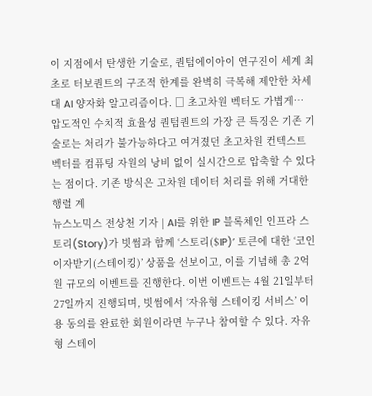이 지점에서 탄생한 기술로, 퀀텀에이아이 연구진이 세계 최초로 터보퀀트의 구조적 한계를 완벽히 극복해 제안한 차세대 AI 양자화 알고리즘이다. □ 초고차원 벡터도 가볍게… 압도적인 수치적 효율성 퀀텀퀀트의 가장 큰 특징은 기존 기술로는 처리가 불가능하다고 여겨졌던 초고차원 컨텍스트 벡터를 컴퓨팅 자원의 낭비 없이 실시간으로 압축할 수 있다는 점이다. 기존 방식은 고차원 데이터 처리를 위해 거대한 행렬 계
뉴스노믹스 전상천 기자 | AI를 위한 IP 블록체인 인프라 스토리(Story)가 빗썸과 함께 ‘스토리($IP)’ 토큰에 대한 ‘코인 이자받기(스테이킹)’ 상품을 선보이고, 이를 기념해 총 2억원 규모의 이벤트를 진행한다. 이번 이벤트는 4월 21일부터 27일까지 진행되며, 빗썸에서 ‘자유형 스테이킹 서비스’ 이용 동의를 완료한 회원이라면 누구나 참여할 수 있다. 자유형 스테이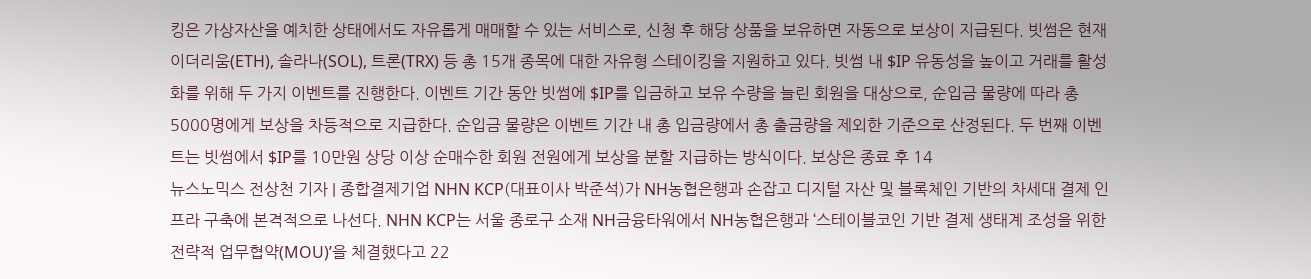킹은 가상자산을 예치한 상태에서도 자유롭게 매매할 수 있는 서비스로, 신청 후 해당 상품을 보유하면 자동으로 보상이 지급된다. 빗썸은 현재 이더리움(ETH), 솔라나(SOL), 트론(TRX) 등 총 15개 종목에 대한 자유형 스테이킹을 지원하고 있다. 빗썸 내 $IP 유동성을 높이고 거래를 활성화를 위해 두 가지 이벤트를 진행한다. 이벤트 기간 동안 빗썸에 $IP를 입금하고 보유 수량을 늘린 회원을 대상으로, 순입금 물량에 따라 총 5000명에게 보상을 차등적으로 지급한다. 순입금 물량은 이벤트 기간 내 총 입금량에서 총 출금량을 제외한 기준으로 산정된다. 두 번째 이벤트는 빗썸에서 $IP를 10만원 상당 이상 순매수한 회원 전원에게 보상을 분할 지급하는 방식이다. 보상은 종료 후 14
뉴스노믹스 전상천 기자 | 종합결제기업 NHN KCP(대표이사 박준석)가 NH농협은행과 손잡고 디지털 자산 및 블록체인 기반의 차세대 결제 인프라 구축에 본격적으로 나선다. NHN KCP는 서울 종로구 소재 NH금융타워에서 NH농협은행과 ‘스테이블코인 기반 결제 생태계 조성을 위한 전략적 업무협약(MOU)’을 체결했다고 22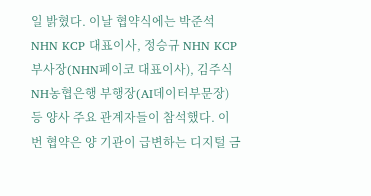일 밝혔다. 이날 협약식에는 박준석 NHN KCP 대표이사, 정승규 NHN KCP 부사장(NHN페이코 대표이사), 김주식 NH농협은행 부행장(AI데이터부문장) 등 양사 주요 관계자들이 참석했다. 이번 협약은 양 기관이 급변하는 디지털 금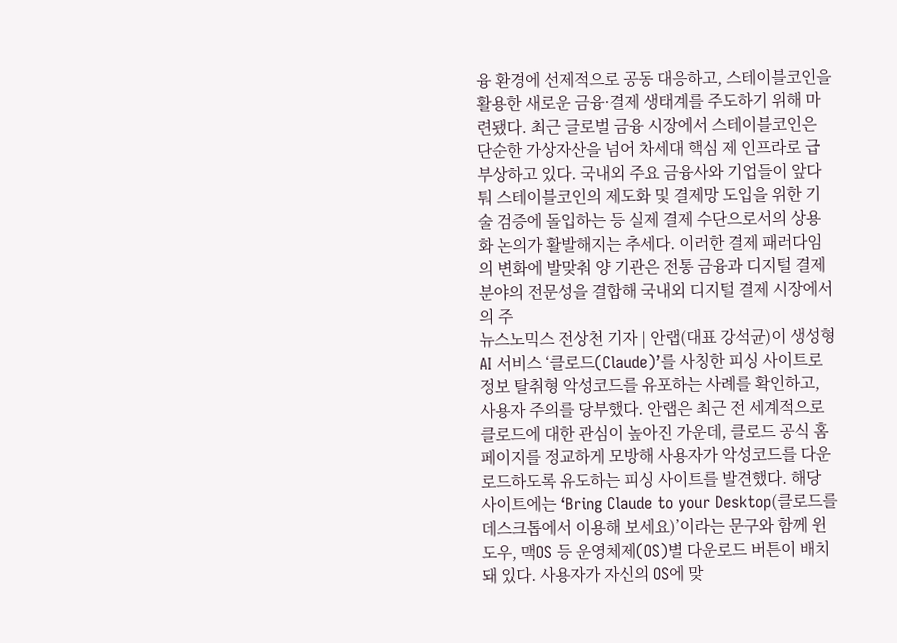융 환경에 선제적으로 공동 대응하고, 스테이블코인을 활용한 새로운 금융·결제 생태계를 주도하기 위해 마련됐다. 최근 글로벌 금융 시장에서 스테이블코인은 단순한 가상자산을 넘어 차세대 핵심 제 인프라로 급부상하고 있다. 국내외 주요 금융사와 기업들이 앞다퉈 스테이블코인의 제도화 및 결제망 도입을 위한 기술 검증에 돌입하는 등 실제 결제 수단으로서의 상용화 논의가 활발해지는 추세다. 이러한 결제 패러다임의 변화에 발맞춰 양 기관은 전통 금융과 디지털 결제 분야의 전문성을 결합해 국내외 디지털 결제 시장에서의 주
뉴스노믹스 전상천 기자 | 안랩(대표 강석균)이 생성형 AI 서비스 ‘클로드(Claude)’를 사칭한 피싱 사이트로 정보 탈취형 악성코드를 유포하는 사례를 확인하고, 사용자 주의를 당부했다. 안랩은 최근 전 세계적으로 클로드에 대한 관심이 높아진 가운데, 클로드 공식 홈페이지를 정교하게 모방해 사용자가 악성코드를 다운로드하도록 유도하는 피싱 사이트를 발견했다. 해당 사이트에는 ‘Bring Claude to your Desktop(클로드를 데스크톱에서 이용해 보세요)’이라는 문구와 함께 윈도우, 맥OS 등 운영체제(OS)별 다운로드 버튼이 배치돼 있다. 사용자가 자신의 OS에 맞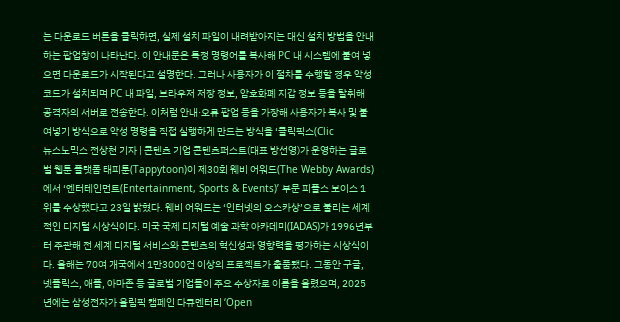는 다운로드 버튼을 클릭하면, 실제 설치 파일이 내려받아지는 대신 설치 방법을 안내하는 팝업창이 나타난다. 이 안내문은 특정 명령어를 복사해 PC 내 시스템에 붙여 넣으면 다운로드가 시작된다고 설명한다. 그러나 사용자가 이 절차를 수행할 경우 악성코드가 설치되며 PC 내 파일, 브라우저 저장 정보, 암호화폐 지갑 정보 등을 탈취해 공격자의 서버로 전송한다. 이처럼 안내·오류 팝업 등을 가장해 사용자가 복사 및 붙여넣기 방식으로 악성 명령을 직접 실행하게 만드는 방식을 ‘클릭픽스(Clic
뉴스노믹스 전상천 기자 | 콘텐츠 기업 콘텐츠퍼스트(대표 방선영)가 운영하는 글로벌 웹툰 플랫폼 태피툰(Tappytoon)이 제30회 웨비 어워드(The Webby Awards)에서 ‘엔터테인먼트(Entertainment, Sports & Events)’ 부문 피플스 보이스 1위를 수상했다고 23일 밝혔다. 웨비 어워드는 ‘인터넷의 오스카상’으로 불리는 세계적인 디지털 시상식이다. 미국 국제 디지털 예술 과학 아카데미(IADAS)가 1996년부터 주관해 전 세계 디지털 서비스와 콘텐츠의 혁신성과 영향력을 평가하는 시상식이다. 올해는 70여 개국에서 1만3000건 이상의 프로젝트가 출품됐다. 그동안 구글, 넷플릭스, 애플, 아마존 등 글로벌 기업들이 주요 수상자로 이름을 올렸으며, 2025년에는 삼성전자가 올림픽 캠페인 다큐멘터리 ‘Open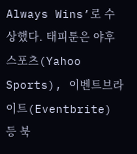Always Wins’로 수상했다. 태피툰은 야후 스포츠(Yahoo Sports), 이벤트브라이트(Eventbrite) 등 북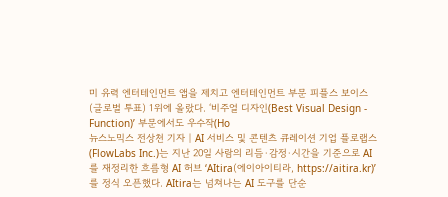미 유력 엔터테인먼트 앱을 제치고 엔터테인먼트 부문 피플스 보이스(글로벌 투표) 1위에 올랐다. ‘비주얼 디자인(Best Visual Design - Function)’ 부문에서도 우수작(Ho
뉴스노믹스 전상천 기자 | AI 서비스 및 콘텐츠 큐레이션 기업 플로랩스(FlowLabs Inc.)는 지난 20일 사람의 리듬·감정·시간을 기준으로 AI를 재정리한 흐름형 AI 허브 ‘AItira(에이아이티라, https://aitira.kr)’를 정식 오픈했다. AItira는 넘쳐나는 AI 도구를 단순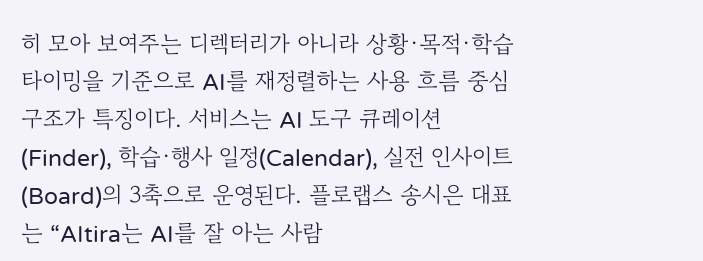히 모아 보여주는 디렉터리가 아니라 상황·목적·학습 타이밍을 기준으로 AI를 재정렬하는 사용 흐름 중심 구조가 특징이다. 서비스는 AI 도구 큐레이션(Finder), 학습·행사 일정(Calendar), 실전 인사이트(Board)의 3축으로 운영된다. 플로랩스 송시은 대표는 “AItira는 AI를 잘 아는 사람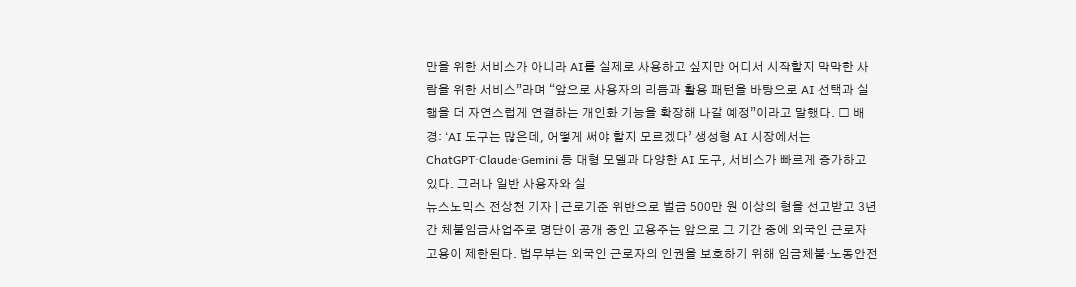만을 위한 서비스가 아니라 AI를 실제로 사용하고 싶지만 어디서 시작할지 막막한 사람을 위한 서비스”라며 “앞으로 사용자의 리듬과 활용 패턴을 바탕으로 AI 선택과 실행을 더 자연스럽게 연결하는 개인화 기능을 확장해 나갈 예정”이라고 말했다. □ 배경: ‘AI 도구는 많은데, 어떻게 써야 할지 모르겠다’ 생성형 AI 시장에서는 ChatGPT·Claude·Gemini 등 대형 모델과 다양한 AI 도구, 서비스가 빠르게 증가하고 있다. 그러나 일반 사용자와 실
뉴스노믹스 전상천 기자 | 근로기준 위반으로 벌금 500만 원 이상의 형을 선고받고 3년간 체불임금사업주로 명단이 공개 중인 고용주는 앞으로 그 기간 중에 외국인 근로자 고용이 제한된다. 법무부는 외국인 근로자의 인권을 보호하기 위해 임금체불·노동안전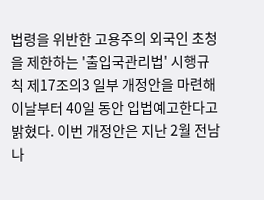법령을 위반한 고용주의 외국인 초청을 제한하는 '출입국관리법' 시행규칙 제17조의3 일부 개정안을 마련해 이날부터 40일 동안 입법예고한다고 밝혔다. 이번 개정안은 지난 2월 전남 나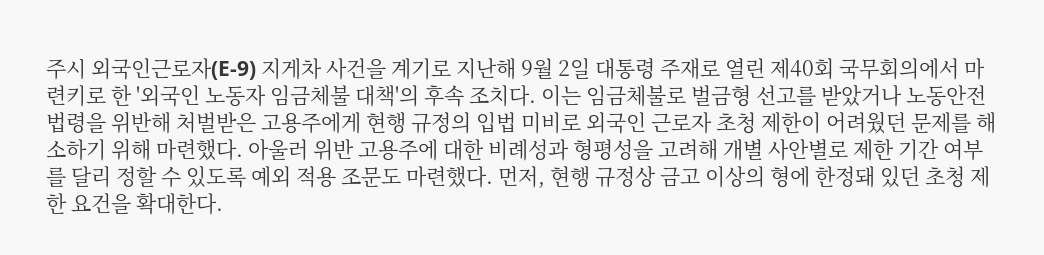주시 외국인근로자(E-9) 지게차 사건을 계기로 지난해 9월 2일 대통령 주재로 열린 제40회 국무회의에서 마련키로 한 '외국인 노동자 임금체불 대책'의 후속 조치다. 이는 임금체불로 벌금형 선고를 받았거나 노동안전 법령을 위반해 처벌받은 고용주에게 현행 규정의 입법 미비로 외국인 근로자 초청 제한이 어려웠던 문제를 해소하기 위해 마련했다. 아울러 위반 고용주에 대한 비례성과 형평성을 고려해 개별 사안별로 제한 기간 여부를 달리 정할 수 있도록 예외 적용 조문도 마련했다. 먼저, 현행 규정상 금고 이상의 형에 한정돼 있던 초청 제한 요건을 확대한다.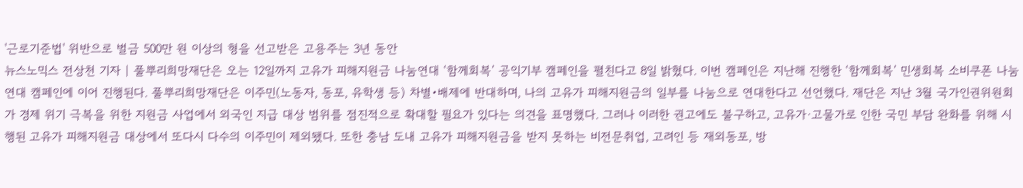'근로기준법' 위반으로 벌금 500만 원 이상의 형을 선고받은 고용주는 3년 동안
뉴스노믹스 전상천 기자 | 풀뿌리희망재단은 오는 12일까지 고유가 피해지원금 나눔연대 ‘함께회복’ 공익기부 캠페인을 펼친다고 8일 밝혔다. 이번 캠페인은 지난해 진행한 ‘함께회복’ 민생회복 소비쿠폰 나눔연대 캠페인에 이어 진행된다. 풀뿌리희망재단은 이주민(노동자, 동포, 유학생 등) 차별•배제에 반대하며, 나의 고유가 피해지원금의 일부를 나눔으로 연대한다고 선언했다. 재단은 지난 3월 국가인권위원회가 경제 위기 극복을 위한 지원금 사업에서 외국인 지급 대상 범위를 점진적으로 확대할 필요가 있다는 의견을 표명했다. 그러나 이러한 권고에도 불구하고, 고유가·고물가로 인한 국민 부담 완화를 위해 시행된 고유가 피해지원금 대상에서 또다시 다수의 이주민이 제외됐다. 또한 충남 도내 고유가 피해지원금을 받지 못하는 비전문취업, 고려인 등 재외동포, 방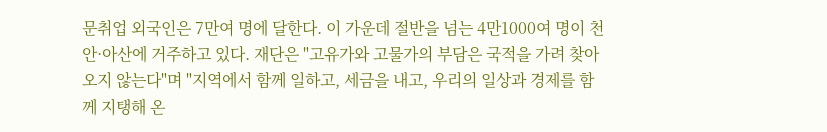문취업 외국인은 7만여 명에 달한다. 이 가운데 절반을 넘는 4만1000여 명이 천안·아산에 거주하고 있다. 재단은 "고유가와 고물가의 부담은 국적을 가려 찾아오지 않는다"며 "지역에서 함께 일하고, 세금을 내고, 우리의 일상과 경제를 함께 지탱해 온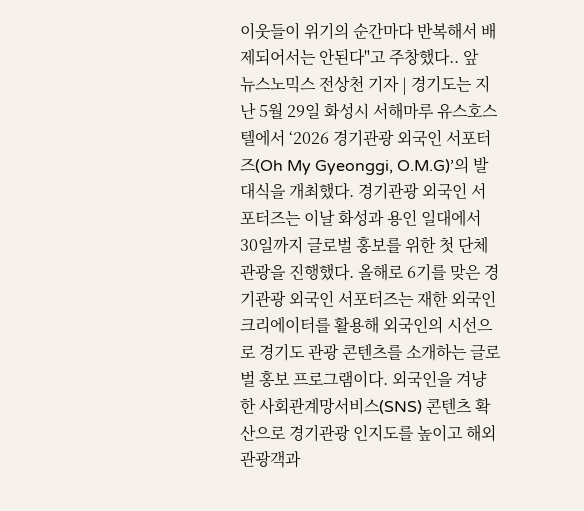이웃들이 위기의 순간마다 반복해서 배제되어서는 안된다"고 주창했다.. 앞
뉴스노믹스 전상천 기자 | 경기도는 지난 5월 29일 화성시 서해마루 유스호스텔에서 ‘2026 경기관광 외국인 서포터즈(Oh My Gyeonggi, O.M.G)’의 발대식을 개최했다. 경기관광 외국인 서포터즈는 이날 화성과 용인 일대에서 30일까지 글로벌 홍보를 위한 첫 단체 관광을 진행했다. 올해로 6기를 맞은 경기관광 외국인 서포터즈는 재한 외국인 크리에이터를 활용해 외국인의 시선으로 경기도 관광 콘텐츠를 소개하는 글로벌 홍보 프로그램이다. 외국인을 겨냥한 사회관계망서비스(SNS) 콘텐츠 확산으로 경기관광 인지도를 높이고 해외 관광객과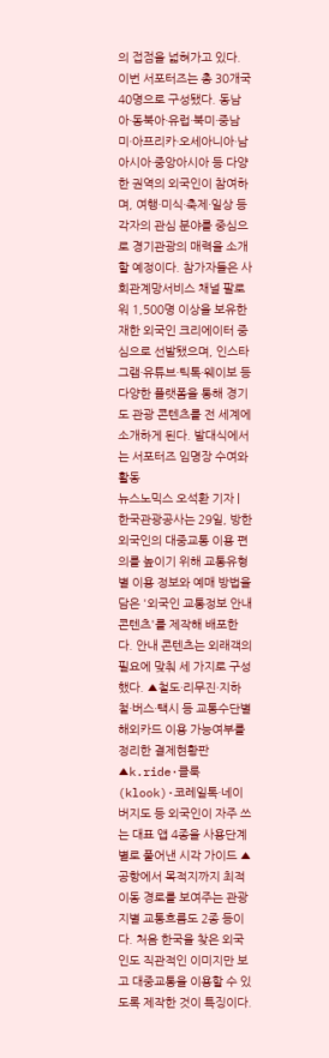의 접점을 넓혀가고 있다. 이번 서포터즈는 총 30개국 40명으로 구성됐다. 동남아·동북아·유럽·북미·중남미·아프리카·오세아니아·남아시아·중앙아시아 등 다양한 권역의 외국인이 참여하며, 여행·미식·축제·일상 등 각자의 관심 분야를 중심으로 경기관광의 매력을 소개할 예정이다. 참가자들은 사회관계망서비스 채널 팔로워 1,500명 이상을 보유한 재한 외국인 크리에이터 중심으로 선발됐으며, 인스타그램·유튜브·틱톡·웨이보 등 다양한 플랫폼을 통해 경기도 관광 콘텐츠를 전 세계에 소개하게 된다. 발대식에서는 서포터즈 임명장 수여와 활동
뉴스노믹스 오석환 기자 | 한국관광공사는 29일, 방한 외국인의 대중교통 이용 편의를 높이기 위해 교통유형별 이용 정보와 예매 방법을 담은 '외국인 교통정보 안내 콘텐츠'를 제작해 배포한다. 안내 콘텐츠는 외래객의 필요에 맞춰 세 가지로 구성했다. ▲철도·리무진·지하철·버스·택시 등 교통수단별 해외카드 이용 가능여부를 정리한 결제현황판 ▲k.ride·클룩(klook)·코레일톡·네이버지도 등 외국인이 자주 쓰는 대표 앱 4종을 사용단계별로 풀어낸 시각 가이드 ▲공항에서 목적지까지 최적 이동 경로를 보여주는 관광지별 교통흐름도 2종 등이다. 처음 한국을 찾은 외국인도 직관적인 이미지만 보고 대중교통을 이용할 수 있도록 제작한 것이 특징이다.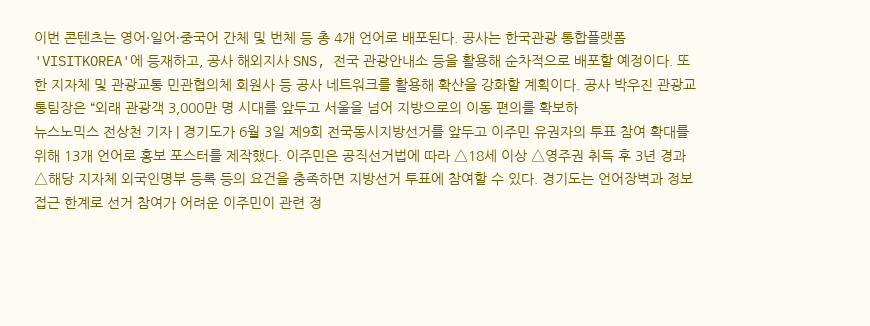이번 콘텐츠는 영어·일어·중국어 간체 및 번체 등 총 4개 언어로 배포된다. 공사는 한국관광 통합플랫폼 'VISITKOREA'에 등재하고, 공사 해외지사 SNS, 전국 관광안내소 등을 활용해 순차적으로 배포할 예정이다. 또한 지자체 및 관광교통 민관협의체 회원사 등 공사 네트워크를 활용해 확산을 강화할 계획이다. 공사 박우진 관광교통팀장은 “외래 관광객 3,000만 명 시대를 앞두고 서울을 넘어 지방으로의 이동 편의를 확보하
뉴스노믹스 전상천 기자 | 경기도가 6월 3일 제9회 전국동시지방선거를 앞두고 이주민 유권자의 투표 참여 확대를 위해 13개 언어로 홍보 포스터를 제작했다. 이주민은 공직선거법에 따라 △18세 이상 △영주권 취득 후 3년 경과 △해당 지자체 외국인명부 등록 등의 요건을 충족하면 지방선거 투표에 참여할 수 있다. 경기도는 언어장벽과 정보 접근 한계로 선거 참여가 어려운 이주민이 관련 정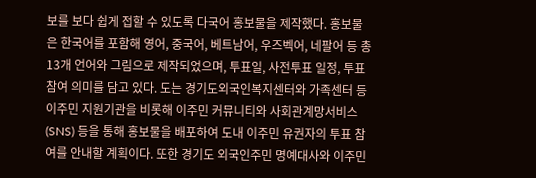보를 보다 쉽게 접할 수 있도록 다국어 홍보물을 제작했다. 홍보물은 한국어를 포함해 영어, 중국어, 베트남어, 우즈벡어, 네팔어 등 총 13개 언어와 그림으로 제작되었으며, 투표일, 사전투표 일정, 투표 참여 의미를 담고 있다. 도는 경기도외국인복지센터와 가족센터 등 이주민 지원기관을 비롯해 이주민 커뮤니티와 사회관계망서비스(SNS) 등을 통해 홍보물을 배포하여 도내 이주민 유권자의 투표 참여를 안내할 계획이다. 또한 경기도 외국인주민 명예대사와 이주민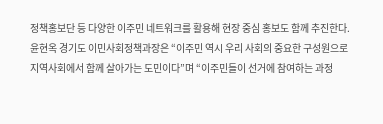정책홍보단 등 다양한 이주민 네트워크를 활용해 현장 중심 홍보도 함께 추진한다. 윤현옥 경기도 이민사회정책과장은 “이주민 역시 우리 사회의 중요한 구성원으로 지역사회에서 함께 살아가는 도민이다”며 “이주민들이 선거에 참여하는 과정